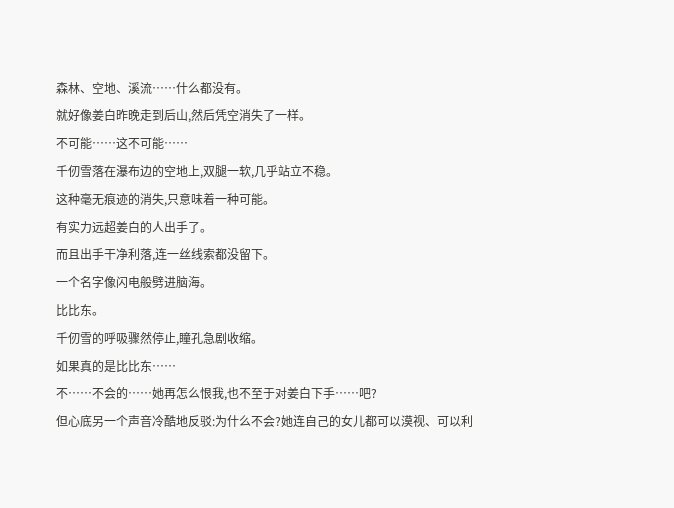森林、空地、溪流……什么都没有。
就好像姜白昨晚走到后山,然后凭空消失了一样。
不可能……这不可能……
千仞雪落在瀑布边的空地上,双腿一软,几乎站立不稳。
这种毫无痕迹的消失,只意味着一种可能。
有实力远超姜白的人出手了。
而且出手干净利落,连一丝线索都没留下。
一个名字像闪电般劈进脑海。
比比东。
千仞雪的呼吸骤然停止,瞳孔急剧收缩。
如果真的是比比东……
不……不会的……她再怎么恨我,也不至于对姜白下手……吧?
但心底另一个声音冷酷地反驳:为什么不会?她连自己的女儿都可以漠视、可以利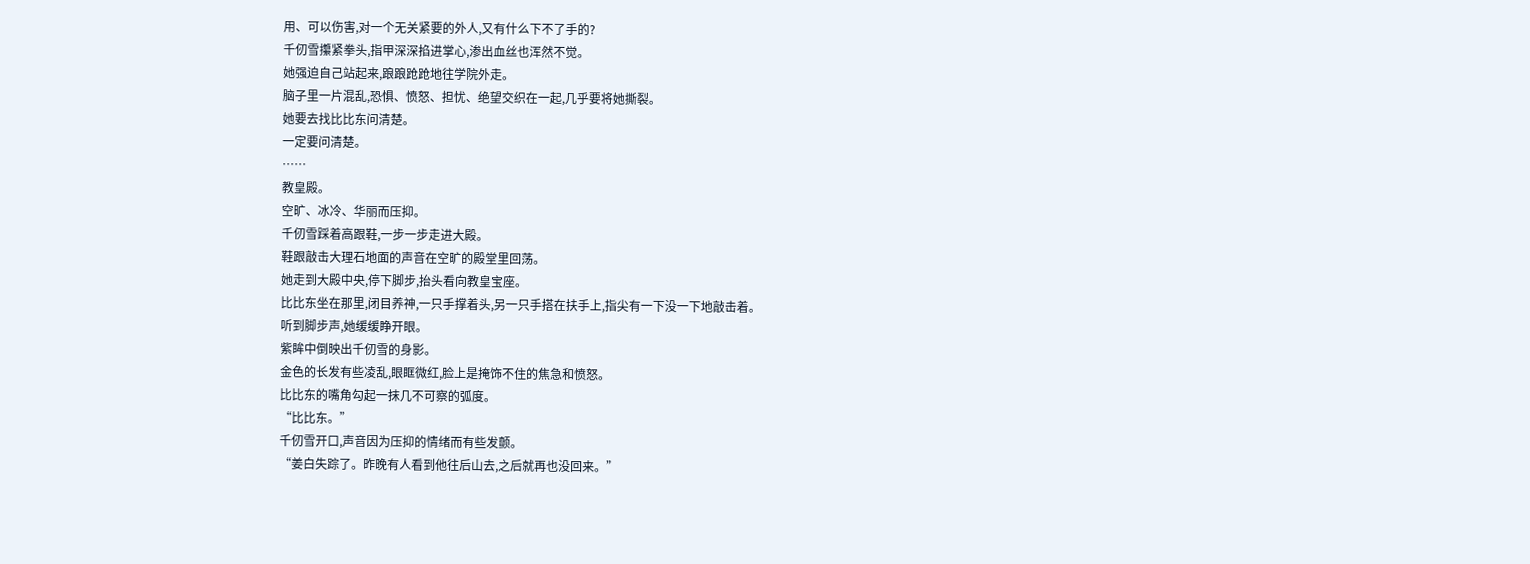用、可以伤害,对一个无关紧要的外人,又有什么下不了手的?
千仞雪攥紧拳头,指甲深深掐进掌心,渗出血丝也浑然不觉。
她强迫自己站起来,踉踉跄跄地往学院外走。
脑子里一片混乱,恐惧、愤怒、担忧、绝望交织在一起,几乎要将她撕裂。
她要去找比比东问清楚。
一定要问清楚。
……
教皇殿。
空旷、冰冷、华丽而压抑。
千仞雪踩着高跟鞋,一步一步走进大殿。
鞋跟敲击大理石地面的声音在空旷的殿堂里回荡。
她走到大殿中央,停下脚步,抬头看向教皇宝座。
比比东坐在那里,闭目养神,一只手撑着头,另一只手搭在扶手上,指尖有一下没一下地敲击着。
听到脚步声,她缓缓睁开眼。
紫眸中倒映出千仞雪的身影。
金色的长发有些凌乱,眼眶微红,脸上是掩饰不住的焦急和愤怒。
比比东的嘴角勾起一抹几不可察的弧度。
“比比东。”
千仞雪开口,声音因为压抑的情绪而有些发颤。
“姜白失踪了。昨晚有人看到他往后山去,之后就再也没回来。”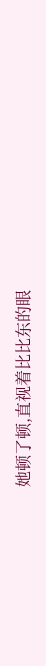她顿了顿,直视着比比东的眼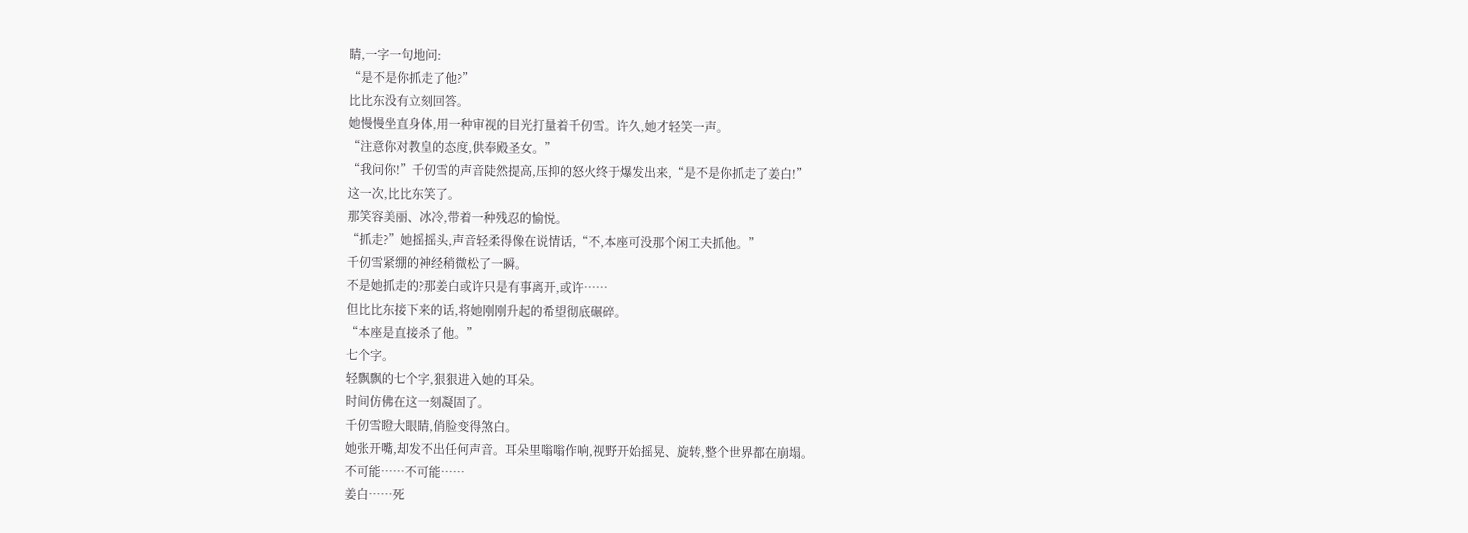睛,一字一句地问:
“是不是你抓走了他?”
比比东没有立刻回答。
她慢慢坐直身体,用一种审视的目光打量着千仞雪。许久,她才轻笑一声。
“注意你对教皇的态度,供奉殿圣女。”
“我问你!”千仞雪的声音陡然提高,压抑的怒火终于爆发出来,“是不是你抓走了姜白!”
这一次,比比东笑了。
那笑容美丽、冰冷,带着一种残忍的愉悦。
“抓走?”她摇摇头,声音轻柔得像在说情话,“不,本座可没那个闲工夫抓他。”
千仞雪紧绷的神经稍微松了一瞬。
不是她抓走的?那姜白或许只是有事离开,或许……
但比比东接下来的话,将她刚刚升起的希望彻底碾碎。
“本座是直接杀了他。”
七个字。
轻飘飘的七个字,狠狠进入她的耳朵。
时间仿佛在这一刻凝固了。
千仞雪瞪大眼睛,俏脸变得煞白。
她张开嘴,却发不出任何声音。耳朵里嗡嗡作响,视野开始摇晃、旋转,整个世界都在崩塌。
不可能……不可能……
姜白……死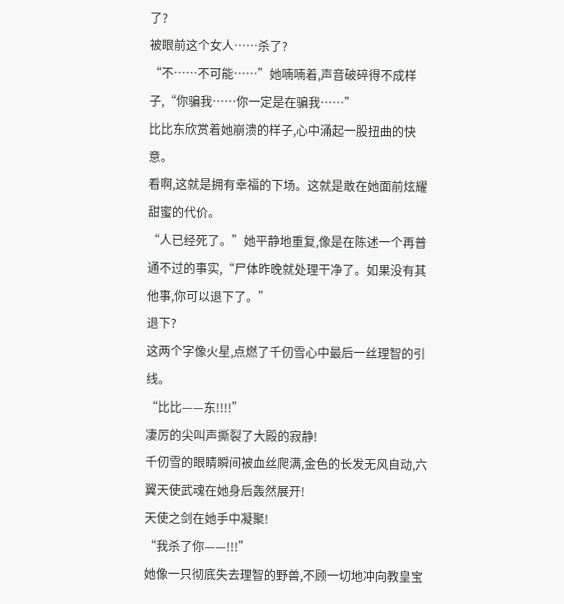了?
被眼前这个女人……杀了?
“不……不可能……”她喃喃着,声音破碎得不成样子,“你骗我……你一定是在骗我……”
比比东欣赏着她崩溃的样子,心中涌起一股扭曲的快意。
看啊,这就是拥有幸福的下场。这就是敢在她面前炫耀甜蜜的代价。
“人已经死了。”她平静地重复,像是在陈述一个再普通不过的事实,“尸体昨晚就处理干净了。如果没有其他事,你可以退下了。”
退下?
这两个字像火星,点燃了千仞雪心中最后一丝理智的引线。
“比比——东!!!!”
凄厉的尖叫声撕裂了大殿的寂静!
千仞雪的眼睛瞬间被血丝爬满,金色的长发无风自动,六翼天使武魂在她身后轰然展开!
天使之剑在她手中凝聚!
“我杀了你——!!!”
她像一只彻底失去理智的野兽,不顾一切地冲向教皇宝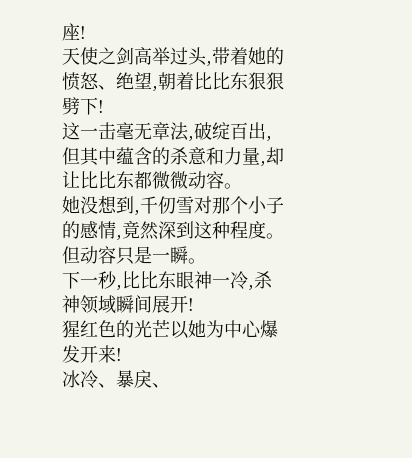座!
天使之剑高举过头,带着她的愤怒、绝望,朝着比比东狠狠劈下!
这一击毫无章法,破绽百出,但其中蕴含的杀意和力量,却让比比东都微微动容。
她没想到,千仞雪对那个小子的感情,竟然深到这种程度。
但动容只是一瞬。
下一秒,比比东眼神一冷,杀神领域瞬间展开!
猩红色的光芒以她为中心爆发开来!
冰冷、暴戾、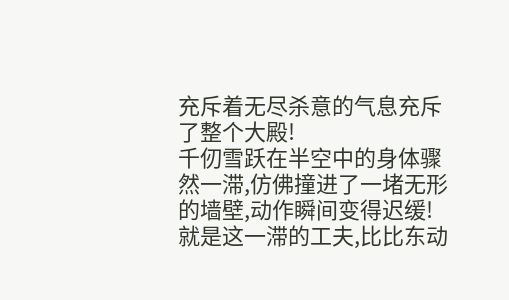充斥着无尽杀意的气息充斥了整个大殿!
千仞雪跃在半空中的身体骤然一滞,仿佛撞进了一堵无形的墙壁,动作瞬间变得迟缓!
就是这一滞的工夫,比比东动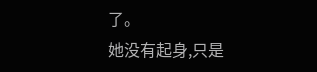了。
她没有起身,只是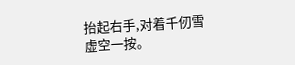抬起右手,对着千仞雪虚空一按。